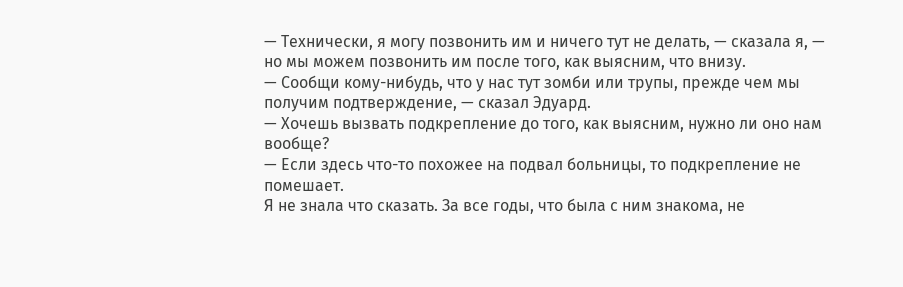— Технически, я могу позвонить им и ничего тут не делать, — сказала я, — но мы можем позвонить им после того, как выясним, что внизу.
— Сообщи кому-нибудь, что у нас тут зомби или трупы, прежде чем мы получим подтверждение, — сказал Эдуард.
— Хочешь вызвать подкрепление до того, как выясним, нужно ли оно нам вообще?
— Если здесь что-то похожее на подвал больницы, то подкрепление не помешает.
Я не знала что сказать. За все годы, что была с ним знакома, не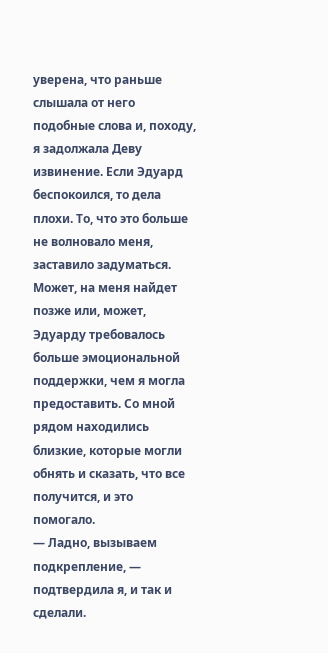уверена, что раньше слышала от него подобные слова и, походу, я задолжала Деву извинение. Если Эдуард беспокоился, то дела плохи. То, что это больше не волновало меня, заставило задуматься. Может, на меня найдет позже или, может, Эдуарду требовалось больше эмоциональной поддержки, чем я могла предоставить. Со мной рядом находились близкие, которые могли обнять и сказать, что все получится, и это помогало.
— Ладно, вызываем подкрепление, — подтвердила я, и так и сделали.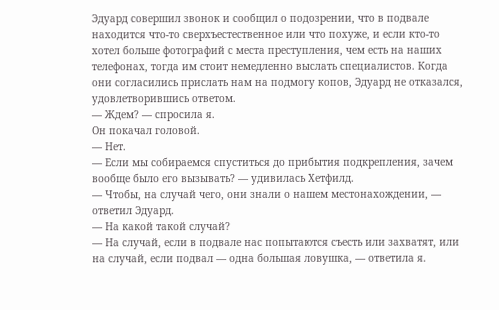Эдуард совершил звонок и сообщил о подозрении, что в подвале находится что-то сверхъестественное или что похуже, и если кто-то хотел больше фотографий с места преступления, чем есть на наших телефонах, тогда им стоит немедленно выслать специалистов. Когда они согласились прислать нам на подмогу копов, Эдуард не отказался, удовлетворившись ответом.
— Ждем? — спросила я.
Он покачал головой.
— Нет.
— Если мы собираемся спуститься до прибытия подкрепления, зачем вообще было его вызывать? — удивилась Хетфилд.
— Чтобы, на случай чего, они знали о нашем местонахождении, — ответил Эдуард.
— На какой такой случай?
— На случай, если в подвале нас попытаются съесть или захватят, или на случай, если подвал — одна большая ловушка, — ответила я.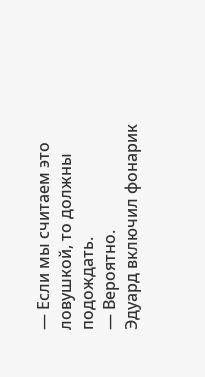— Если мы считаем это ловушкой, то должны подождать.
— Вероятно.
Эдуард включил фонарик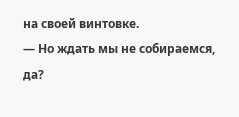на своей винтовке.
— Но ждать мы не собираемся, да?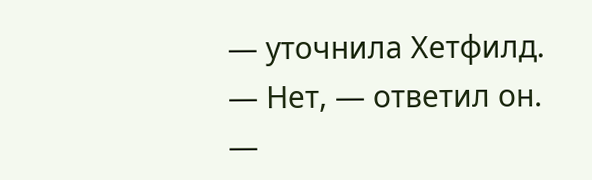— уточнила Хетфилд.
— Нет, — ответил он.
—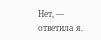Нет, — ответила я.